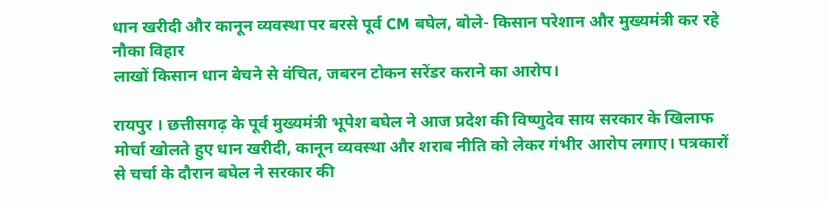धान खरीदी और कानून व्यवस्था पर बरसे पूर्व CM बघेल, बोले- किसान परेशान और मुख्यमंत्री कर रहे नौका विहार
लाखों किसान धान बेचने से वंचित, जबरन टोकन सरेंडर कराने का आरोप।

रायपुर । छत्तीसगढ़ के पूर्व मुख्यमंत्री भूपेश बघेल ने आज प्रदेश की विष्णुदेव साय सरकार के खिलाफ मोर्चा खोलते हुए धान खरीदी, कानून व्यवस्था और शराब नीति को लेकर गंभीर आरोप लगाए। पत्रकारों से चर्चा के दौरान बघेल ने सरकार की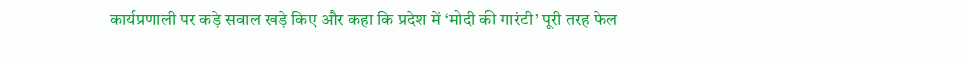कार्यप्रणाली पर कड़े सवाल खड़े किए और कहा कि प्रदेश में ‘मोदी की गारंटी’ पूरी तरह फेल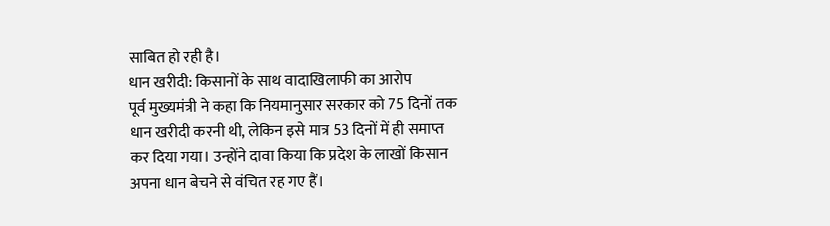साबित हो रही है।
धान खरीदी: किसानों के साथ वादाखिलाफी का आरोप
पूर्व मुख्यमंत्री ने कहा कि नियमानुसार सरकार को 75 दिनों तक धान खरीदी करनी थी, लेकिन इसे मात्र 53 दिनों में ही समाप्त कर दिया गया। उन्होंने दावा किया कि प्रदेश के लाखों किसान अपना धान बेचने से वंचित रह गए हैं।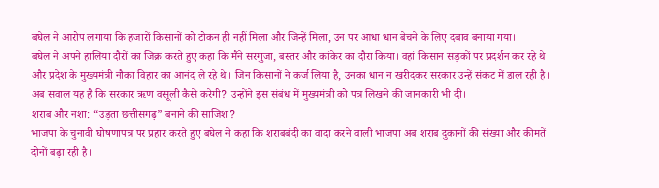बघेल ने आरोप लगाया कि हजारों किसानों को टोकन ही नहीं मिला और जिन्हें मिला, उन पर आधा धान बेचने के लिए दबाव बनाया गया।
बघेल ने अपने हालिया दौरों का जिक्र करते हुए कहा कि मैंने सरगुजा, बस्तर और कांकेर का दौरा किया। वहां किसान सड़कों पर प्रदर्शन कर रहे थे और प्रदेश के मुख्यमंत्री नौका विहार का आनंद ले रहे थे। जिन किसानों ने कर्ज लिया है, उनका धान न खरीदकर सरकार उन्हें संकट में डाल रही है। अब सवाल यह है कि सरकार ऋण वसूली कैसे करेगी? उन्होंने इस संबंध में मुख्यमंत्री को पत्र लिखने की जानकारी भी दी।
शराब और नशा: “उड़ता छत्तीसगढ़” बनाने की साजिश?
भाजपा के चुनावी घोषणापत्र पर प्रहार करते हुए बघेल ने कहा कि शराबबंदी का वादा करने वाली भाजपा अब शराब दुकानों की संख्या और कीमतें दोनों बढ़ा रही है।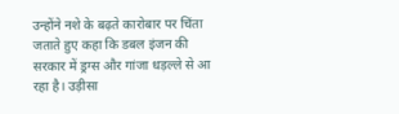उन्होंने नशे के बढ़ते कारोबार पर चिंता जताते हुए कहा कि डबल इंजन की सरकार में ड्रग्स और गांजा धड़ल्ले से आ रहा है। उड़ीसा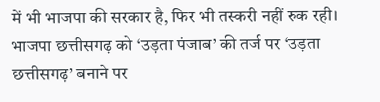में भी भाजपा की सरकार है, फिर भी तस्करी नहीं रुक रही। भाजपा छत्तीसगढ़ को ‘उड़ता पंजाब’ की तर्ज पर ‘उड़ता छत्तीसगढ़’ बनाने पर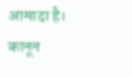आमादा है।
कानून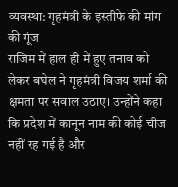व्यवस्था: गृहमंत्री के इस्तीफे की मांग की गूंज
राजिम में हाल ही में हुए तनाव को लेकर बघेल ने गृहमंत्री विजय शर्मा की क्षमता पर सवाल उठाए। उन्होंने कहा कि प्रदेश में कानून नाम की कोई चीज नहीं रह गई है और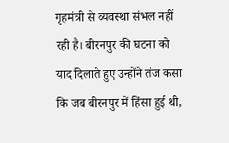गृहमंत्री से व्यवस्था संभल नहीं रही है। बीरनपुर की घटना को याद दिलाते हुए उन्होंने तंज कसा कि जब बीरनपुर में हिंसा हुई थी,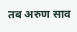तब अरुण साव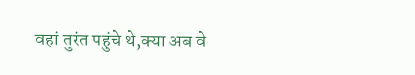वहां तुरंत पहुंचे थे,क्या अब वे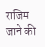राजिम जाने की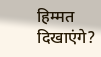हिम्मत दिखाएंगे?